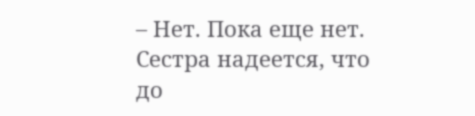– Нет. Пока еще нет. Сестра надеется, что до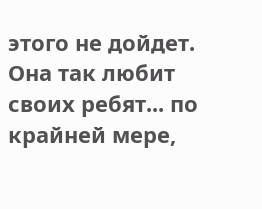этого не дойдет. Она так любит своих ребят... по крайней мере,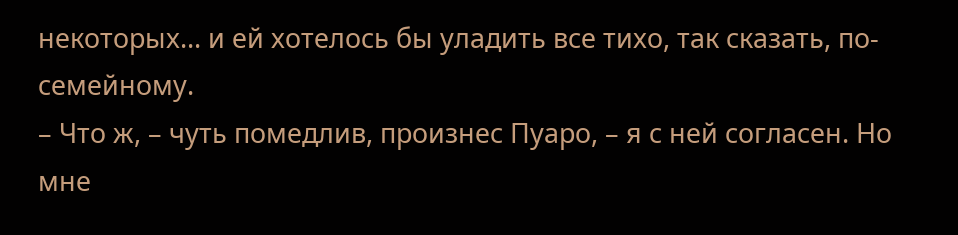некоторых... и ей хотелось бы уладить все тихо, так сказать, по-семейному.
– Что ж, – чуть помедлив, произнес Пуаро, – я с ней согласен. Но мне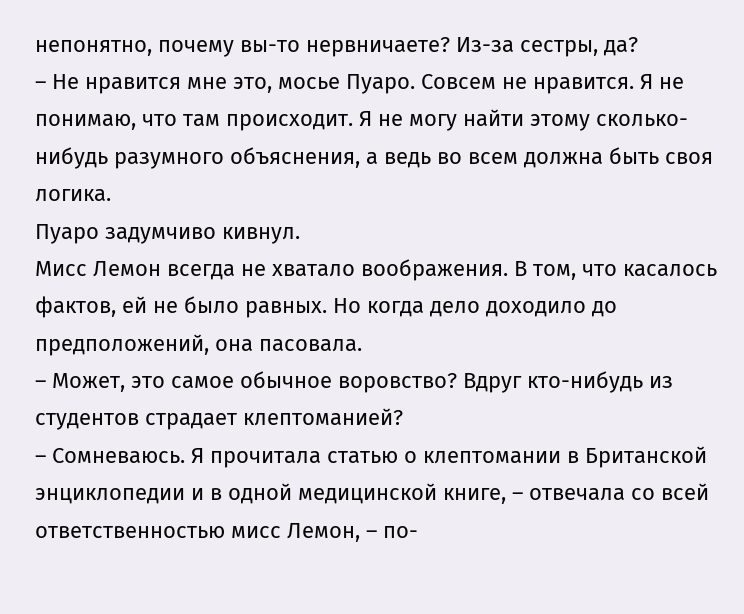непонятно, почему вы-то нервничаете? Из-за сестры, да?
– Не нравится мне это, мосье Пуаро. Совсем не нравится. Я не понимаю, что там происходит. Я не могу найти этому сколько-нибудь разумного объяснения, а ведь во всем должна быть своя логика.
Пуаро задумчиво кивнул.
Мисс Лемон всегда не хватало воображения. В том, что касалось фактов, ей не было равных. Но когда дело доходило до предположений, она пасовала.
– Может, это самое обычное воровство? Вдруг кто-нибудь из студентов страдает клептоманией?
– Сомневаюсь. Я прочитала статью о клептомании в Британской энциклопедии и в одной медицинской книге, – отвечала со всей ответственностью мисс Лемон, – по-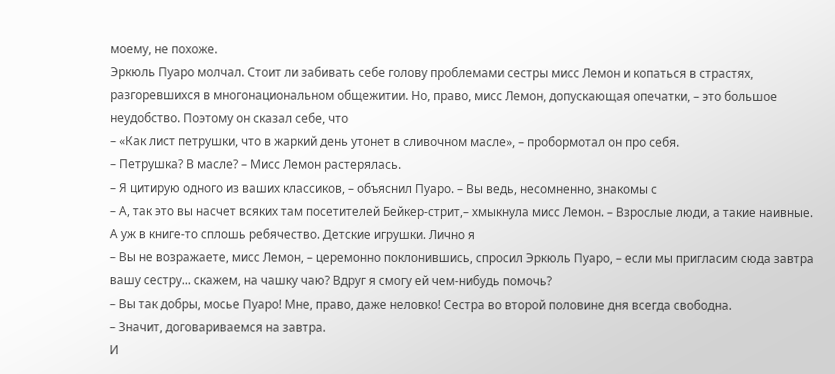моему, не похоже.
Эркюль Пуаро молчал. Стоит ли забивать себе голову проблемами сестры мисс Лемон и копаться в страстях, разгоревшихся в многонациональном общежитии. Но, право, мисс Лемон, допускающая опечатки, – это большое неудобство. Поэтому он сказал себе, что
– «Как лист петрушки, что в жаркий день утонет в сливочном масле», – пробормотал он про себя.
– Петрушка? В масле? – Мисс Лемон растерялась.
– Я цитирую одного из ваших классиков, – объяснил Пуаро. – Вы ведь, несомненно, знакомы с
– А, так это вы насчет всяких там посетителей Бейкер-стрит,– хмыкнула мисс Лемон. – Взрослые люди, а такие наивные. А уж в книге-то сплошь ребячество. Детские игрушки. Лично я
– Вы не возражаете, мисс Лемон, – церемонно поклонившись, спросил Эркюль Пуаро, – если мы пригласим сюда завтра вашу сестру... скажем, на чашку чаю? Вдруг я смогу ей чем-нибудь помочь?
– Вы так добры, мосье Пуаро! Мне, право, даже неловко! Сестра во второй половине дня всегда свободна.
– Значит, договариваемся на завтра.
И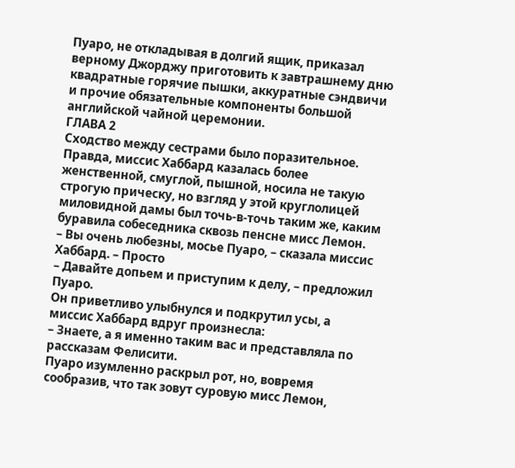Пуаро, не откладывая в долгий ящик, приказал верному Джорджу приготовить к завтрашнему дню квадратные горячие пышки, аккуратные сэндвичи и прочие обязательные компоненты большой английской чайной церемонии.
ГЛАВА 2
Сходство между сестрами было поразительное. Правда, миссис Хаббард казалась более женственной, смуглой, пышной, носила не такую строгую прическу, но взгляд у этой круглолицей миловидной дамы был точь-в-точь таким же, каким буравила собеседника сквозь пенсне мисс Лемон.
– Вы очень любезны, мосье Пуаро, – сказала миссис Хаббард. – Просто
– Давайте допьем и приступим к делу, – предложил Пуаро.
Он приветливо улыбнулся и подкрутил усы, а миссис Хаббард вдруг произнесла:
– Знаете, а я именно таким вас и представляла по рассказам Фелисити.
Пуаро изумленно раскрыл рот, но, вовремя сообразив, что так зовут суровую мисс Лемон,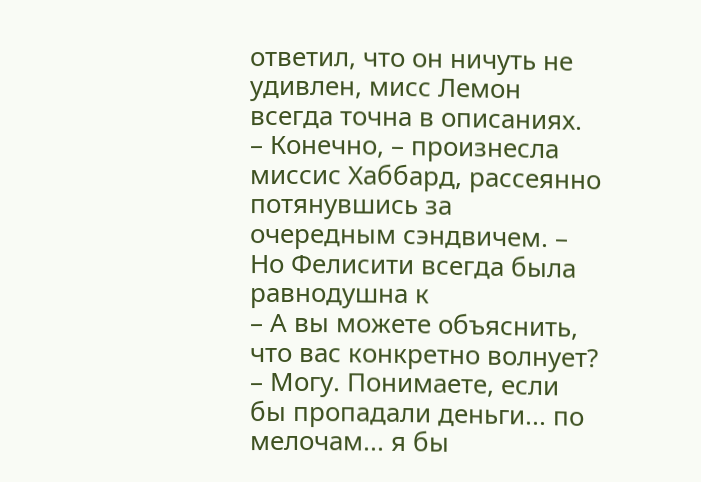ответил, что он ничуть не удивлен, мисс Лемон всегда точна в описаниях.
– Конечно, – произнесла миссис Хаббард, рассеянно потянувшись за очередным сэндвичем. – Но Фелисити всегда была равнодушна к
– А вы можете объяснить, что вас конкретно волнует?
– Могу. Понимаете, если бы пропадали деньги... по мелочам... я бы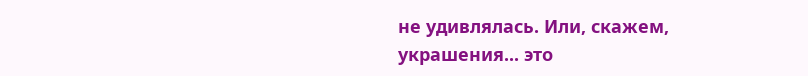не удивлялась. Или, скажем, украшения... это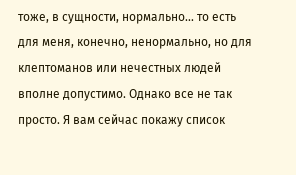тоже, в сущности, нормально... то есть для меня, конечно, ненормально, но для клептоманов или нечестных людей вполне допустимо. Однако все не так просто. Я вам сейчас покажу список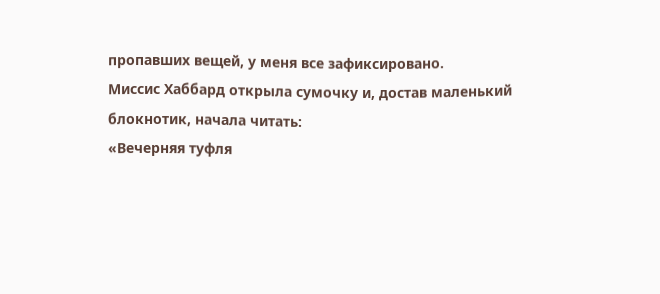пропавших вещей, у меня все зафиксировано.
Миссис Хаббард открыла сумочку и, достав маленький блокнотик, начала читать:
«Вечерняя туфля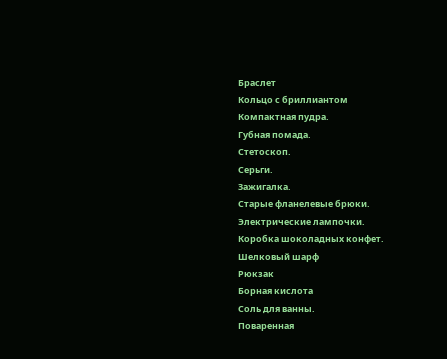Браслет
Кольцо с бриллиантом
Компактная пудра.
Губная помада.
Стетоскоп.
Серьги.
Зажигалка.
Старые фланелевые брюки.
Электрические лампочки.
Коробка шоколадных конфет.
Шелковый шарф
Рюкзак
Борная кислота
Соль для ванны.
Поваренная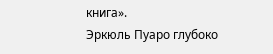книга».
Эркюль Пуаро глубоко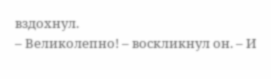вздохнул.
– Великолепно! – воскликнул он. – И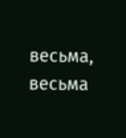весьма, весьма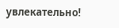увлекательно!